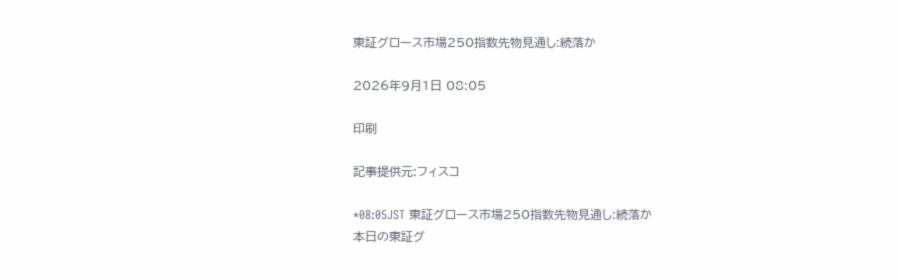東証グロース市場250指数先物見通し:続落か

2026年9月1日 08:05

印刷

記事提供元:フィスコ

*08:05JST 東証グロース市場250指数先物見通し:続落か
本日の東証グ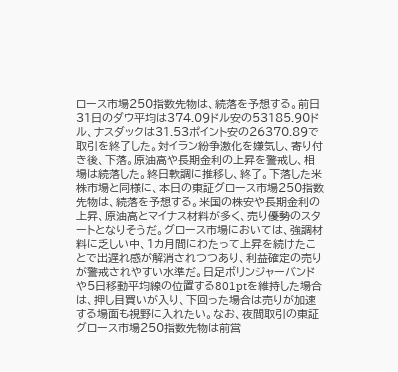ロース市場250指数先物は、続落を予想する。前日31日のダウ平均は374.09ドル安の53185.90ドル、ナスダックは31.53ポイント安の26370.89で取引を終了した。対イラン紛争激化を嫌気し、寄り付き後、下落。原油高や長期金利の上昇を警戒し、相場は続落した。終日軟調に推移し、終了。下落した米株市場と同様に、本日の東証グロース市場250指数先物は、続落を予想する。米国の株安や長期金利の上昇、原油高とマイナス材料が多く、売り優勢のスタートとなりそうだ。グロース市場においては、強調材料に乏しい中、1カ月間にわたって上昇を続けたことで出遅れ感が解消されつつあり、利益確定の売りが警戒されやすい水準だ。日足ボリンジャーバンドや5日移動平均線の位置する801ptを維持した場合は、押し目買いが入り、下回った場合は売りが加速する場面も視野に入れたい。なお、夜間取引の東証グロース市場250指数先物は前営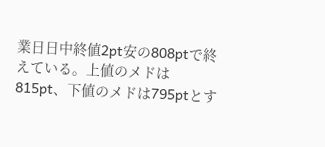業日日中終値2pt安の808ptで終えている。上値のメドは815pt、下値のメドは795ptとす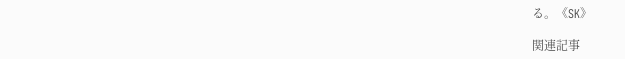る。《SK》

関連記事